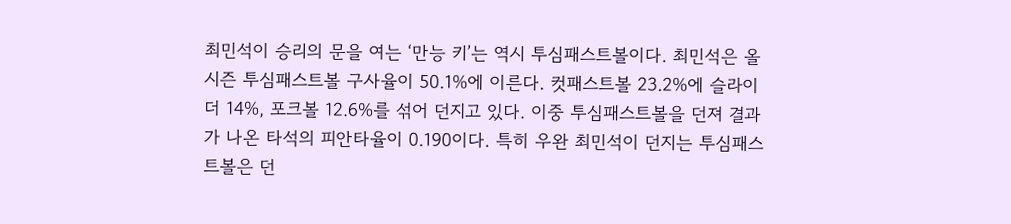최민석이 승리의 문을 여는 ‘만능 키’는 역시 투심패스트볼이다. 최민석은 올시즌 투심패스트볼 구사율이 50.1%에 이른다. 컷패스트볼 23.2%에 슬라이더 14%, 포크볼 12.6%를 섞어 던지고 있다. 이중 투심패스트볼을 던져 결과가 나온 타석의 피안타율이 0.190이다. 특히 우완 최민석이 던지는 투심패스트볼은 던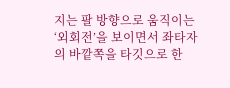지는 팔 방향으로 움직이는 ‘외회전’을 보이면서 좌타자의 바깥쪽을 타깃으로 한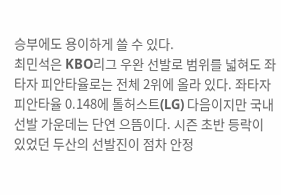승부에도 용이하게 쓸 수 있다.
최민석은 KBO리그 우완 선발로 범위를 넓혀도 좌타자 피안타율로는 전체 2위에 올라 있다. 좌타자 피안타율 0.148에 톨허스트(LG) 다음이지만 국내 선발 가운데는 단연 으뜸이다. 시즌 초반 등락이 있었던 두산의 선발진이 점차 안정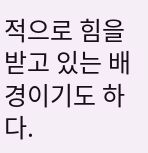적으로 힘을 받고 있는 배경이기도 하다.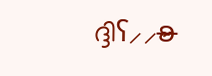ദ്ദിʕ⸝⸝ʚ̴̶̷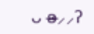ᴗ ʚ̴̶̷⸝⸝ʔ